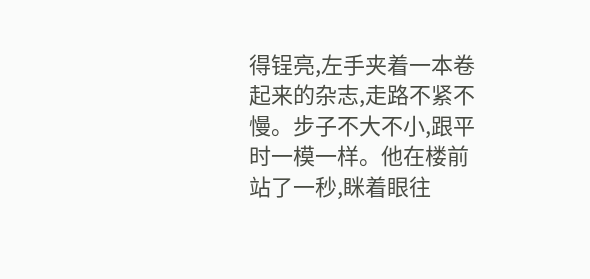得锃亮,左手夹着一本卷起来的杂志,走路不紧不慢。步子不大不小,跟平时一模一样。他在楼前站了一秒,眯着眼往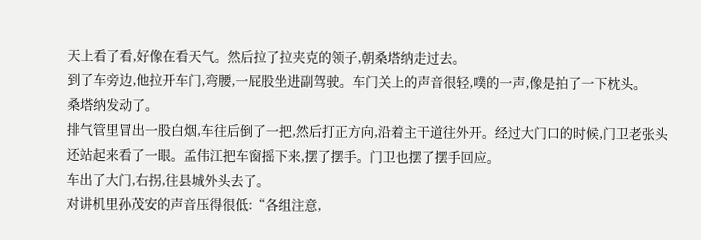天上看了看,好像在看天气。然后拉了拉夹克的领子,朝桑塔纳走过去。
到了车旁边,他拉开车门,弯腰,一屁股坐进副驾驶。车门关上的声音很轻,噗的一声,像是拍了一下枕头。
桑塔纳发动了。
排气管里冒出一股白烟,车往后倒了一把,然后打正方向,沿着主干道往外开。经过大门口的时候,门卫老张头还站起来看了一眼。孟伟江把车窗摇下来,摆了摆手。门卫也摆了摆手回应。
车出了大门,右拐,往县城外头去了。
对讲机里孙茂安的声音压得很低:“各组注意,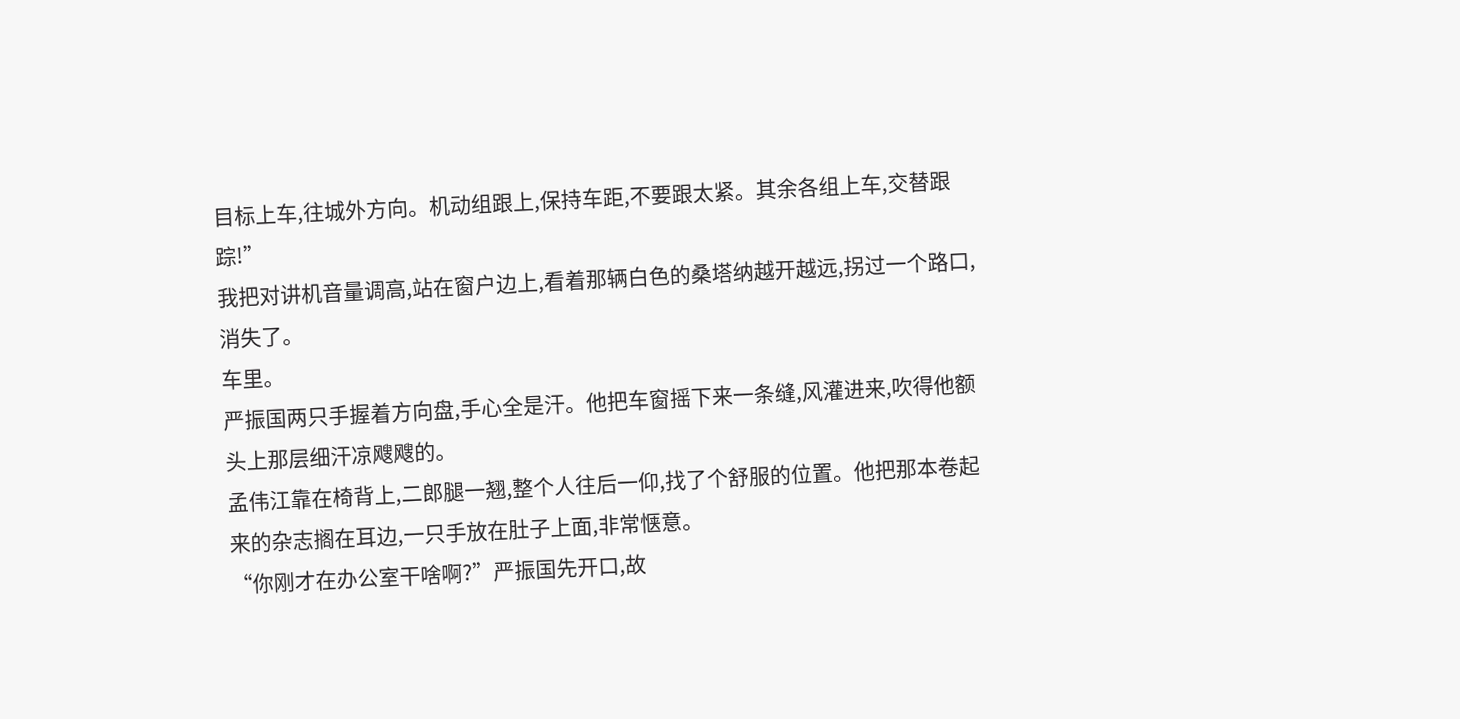目标上车,往城外方向。机动组跟上,保持车距,不要跟太紧。其余各组上车,交替跟踪!”
我把对讲机音量调高,站在窗户边上,看着那辆白色的桑塔纳越开越远,拐过一个路口,消失了。
车里。
严振国两只手握着方向盘,手心全是汗。他把车窗摇下来一条缝,风灌进来,吹得他额头上那层细汗凉飕飕的。
孟伟江靠在椅背上,二郎腿一翘,整个人往后一仰,找了个舒服的位置。他把那本卷起来的杂志搁在耳边,一只手放在肚子上面,非常惬意。
“你刚才在办公室干啥啊?”严振国先开口,故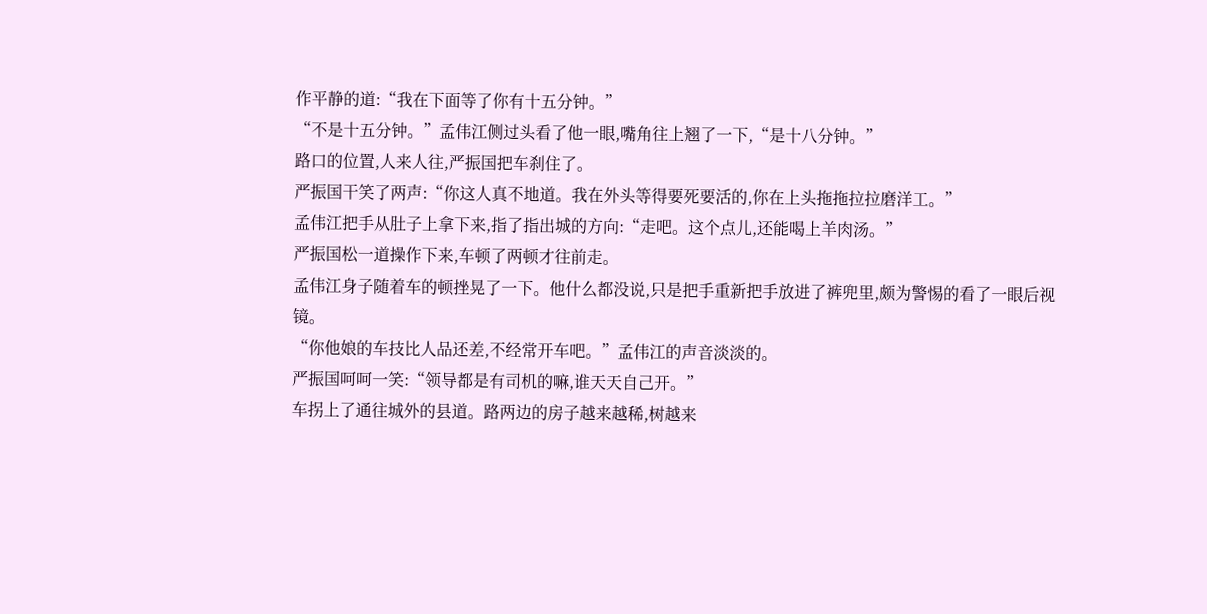作平静的道:“我在下面等了你有十五分钟。”
“不是十五分钟。”孟伟江侧过头看了他一眼,嘴角往上翘了一下,“是十八分钟。”
路口的位置,人来人往,严振国把车刹住了。
严振国干笑了两声:“你这人真不地道。我在外头等得要死要活的,你在上头拖拖拉拉磨洋工。”
孟伟江把手从肚子上拿下来,指了指出城的方向:“走吧。这个点儿,还能喝上羊肉汤。”
严振国松一道操作下来,车顿了两顿才往前走。
孟伟江身子随着车的顿挫晃了一下。他什么都没说,只是把手重新把手放进了裤兜里,颇为警惕的看了一眼后视镜。
“你他娘的车技比人品还差,不经常开车吧。”孟伟江的声音淡淡的。
严振国呵呵一笑:“领导都是有司机的嘛,谁天天自己开。”
车拐上了通往城外的县道。路两边的房子越来越稀,树越来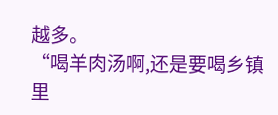越多。
“喝羊肉汤啊,还是要喝乡镇里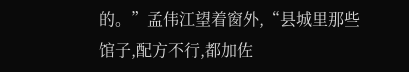的。”孟伟江望着窗外,“县城里那些馆子,配方不行,都加佐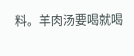料。羊肉汤要喝就喝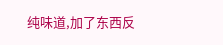纯味道,加了东西反